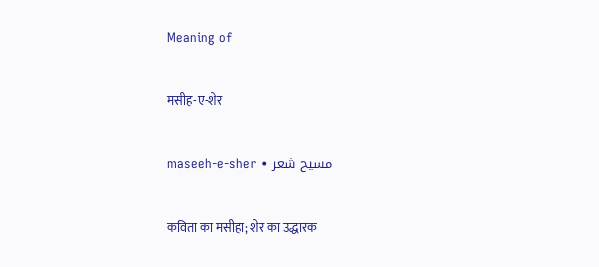Meaning of

मसीह-ए-शेर

maseeh-e-sher • مسیح شعر

कविता का मसीहा; शेर का उद्धारक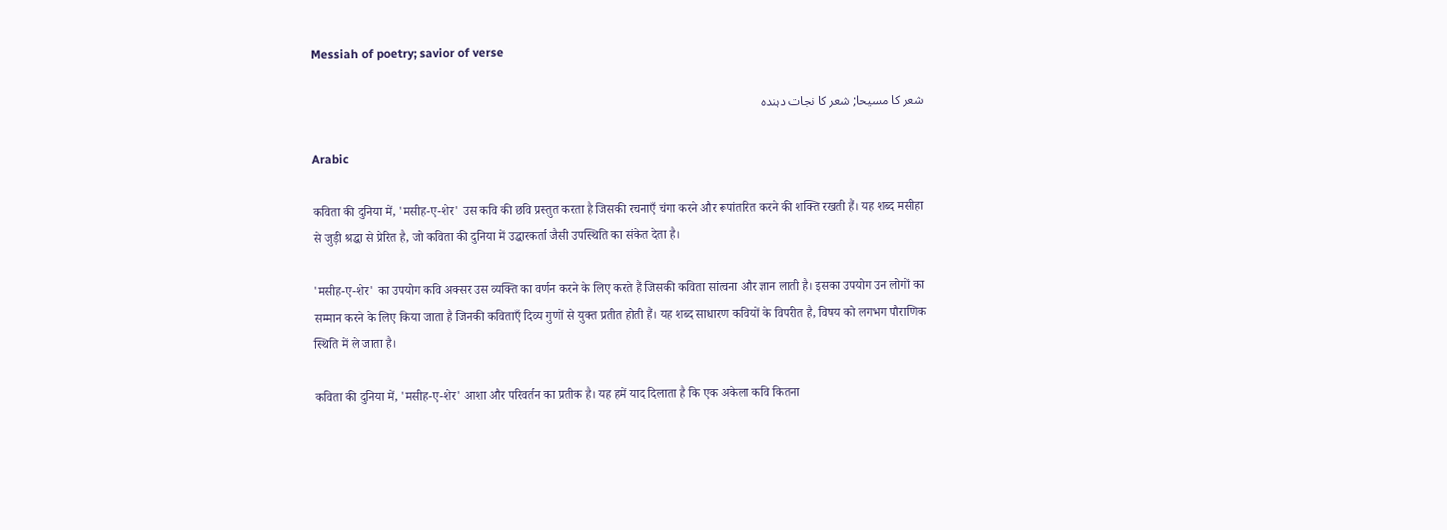Messiah of poetry; savior of verse

شعر کا مسیحا; شعر کا نجات دہندہ

Arabic

कविता की दुनिया में, 'मसीह-ए-शेर' उस कवि की छवि प्रस्तुत करता है जिसकी रचनाएँ चंगा करने और रूपांतरित करने की शक्ति रखती हैं। यह शब्द मसीहा से जुड़ी श्रद्धा से प्रेरित है, जो कविता की दुनिया में उद्धारकर्ता जैसी उपस्थिति का संकेत देता है।

'मसीह-ए-शेर' का उपयोग कवि अक्सर उस व्यक्ति का वर्णन करने के लिए करते हैं जिसकी कविता सांत्वना और ज्ञान लाती है। इसका उपयोग उन लोगों का सम्मान करने के लिए किया जाता है जिनकी कविताएँ दिव्य गुणों से युक्त प्रतीत होती हैं। यह शब्द साधारण कवियों के विपरीत है, विषय को लगभग पौराणिक स्थिति में ले जाता है।

कविता की दुनिया में, 'मसीह-ए-शेर' आशा और परिवर्तन का प्रतीक है। यह हमें याद दिलाता है कि एक अकेला कवि कितना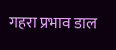गहरा प्रभाव डाल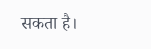सकता है।